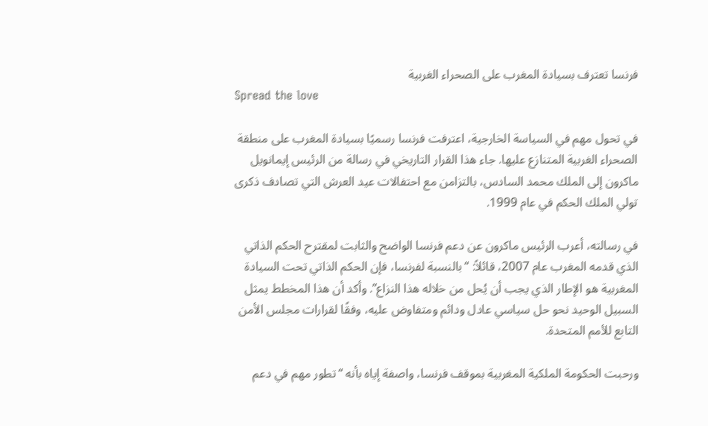فرنسا تعترف بسيادة المغرب على الصحراء الغربية
Spread the love

في تحول مهم في السياسة الخارجية، اعترفت فرنسا رسميًا بسيادة المغرب على منطقة الصحراء الغربية المتنازع عليها. جاء هذا القرار التاريخي في رسالة من الرئيس إيمانويل ماكرون إلى الملك محمد السادس، بالتزامن مع احتفالات عيد العرش التي تصادف ذكرى تولي الملك الحكم في عام 1999.

في رسالته، أعرب الرئيس ماكرون عن دعم فرنسا الواضح والثابت لمقترح الحكم الذاتي الذي قدمه المغرب عام 2007، قائلاً: “بالنسبة لفرنسا، فإن الحكم الذاتي تحت السيادة المغربية هو الإطار الذي يجب أن يُحل من خلاله هذا النزاع”. وأكد أن هذا المخطط يمثل السبيل الوحيد نحو حل سياسي عادل ودائم ومتفاوض عليه، وفقًا لقرارات مجلس الأمن التابع للأمم المتحدة.

ورحبت الحكومة الملكية المغربية بموقف فرنسا، واصفة إياه بأنه “تطور مهم في دعم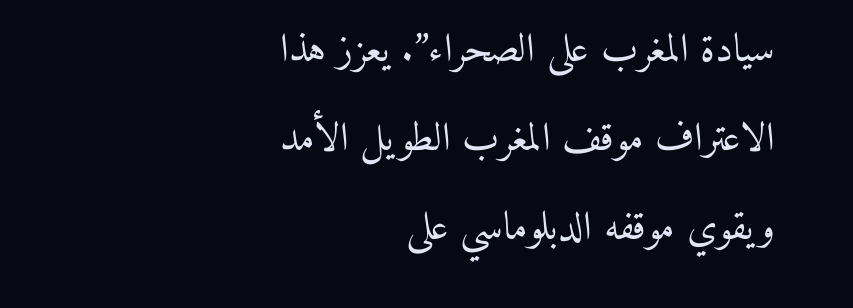سيادة المغرب على الصحراء”. يعزز هذا الاعتراف موقف المغرب الطويل الأمد ويقوي موقفه الدبلوماسي على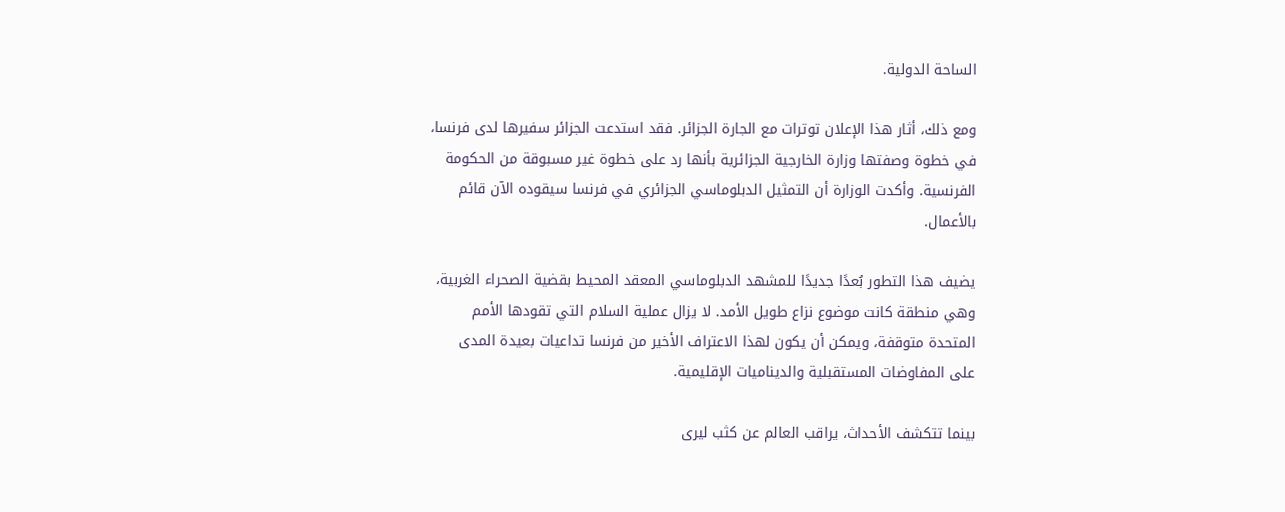الساحة الدولية.

ومع ذلك، أثار هذا الإعلان توترات مع الجارة الجزائر. فقد استدعت الجزائر سفيرها لدى فرنسا، في خطوة وصفتها وزارة الخارجية الجزائرية بأنها رد على خطوة غير مسبوقة من الحكومة الفرنسية. وأكدت الوزارة أن التمثيل الدبلوماسي الجزائري في فرنسا سيقوده الآن قائم بالأعمال.

يضيف هذا التطور بُعدًا جديدًا للمشهد الدبلوماسي المعقد المحيط بقضية الصحراء الغربية، وهي منطقة كانت موضوع نزاع طويل الأمد. لا يزال عملية السلام التي تقودها الأمم المتحدة متوقفة، ويمكن أن يكون لهذا الاعتراف الأخير من فرنسا تداعيات بعيدة المدى على المفاوضات المستقبلية والديناميات الإقليمية.

بينما تتكشف الأحداث، يراقب العالم عن كثب ليرى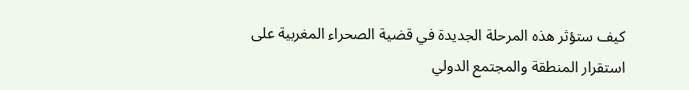كيف ستؤثر هذه المرحلة الجديدة في قضية الصحراء المغربية على استقرار المنطقة والمجتمع الدولي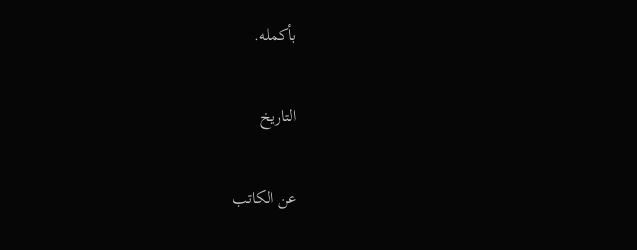بأكمله.

التاريخ

عن الكاتب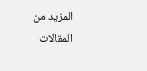المزيد من
المقالات